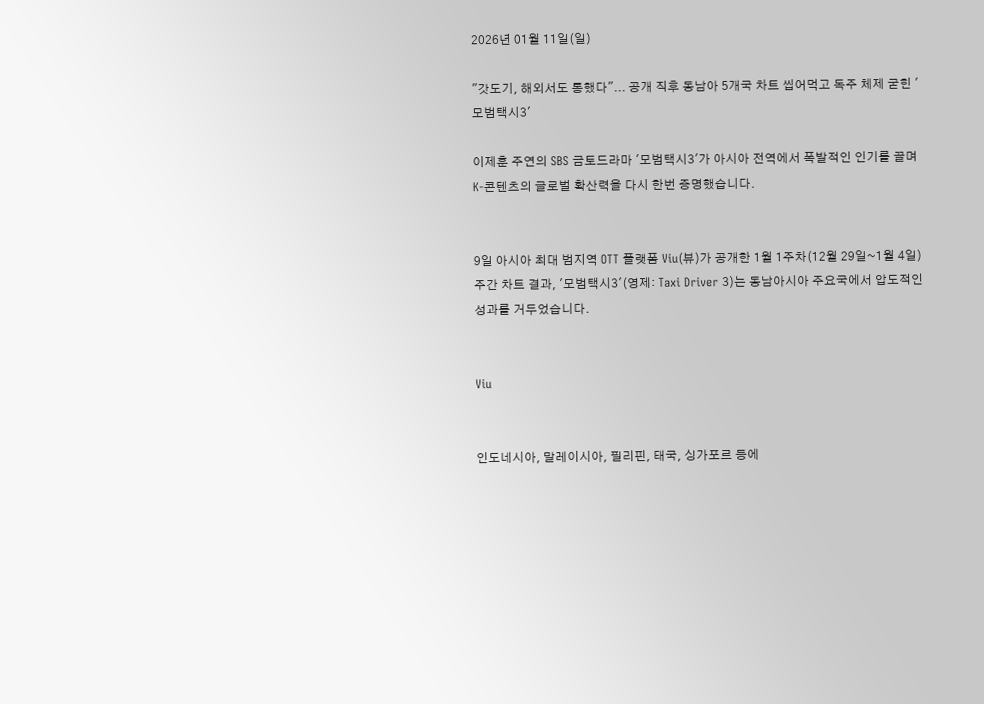2026년 01월 11일(일)

"갓도기, 해외서도 통했다"... 공개 직후 동남아 5개국 차트 씹어먹고 독주 체제 굳힌 '모범택시3'

이제훈 주연의 SBS 금토드라마 '모범택시3'가 아시아 전역에서 폭발적인 인기를 끌며 K-콘텐츠의 글로벌 확산력을 다시 한번 증명했습니다.


9일 아시아 최대 범지역 OTT 플랫폼 Viu(뷰)가 공개한 1월 1주차(12월 29일~1월 4일) 주간 차트 결과, '모범택시3'(영제: Taxi Driver 3)는 동남아시아 주요국에서 압도적인 성과를 거두었습니다.


Viu


인도네시아, 말레이시아, 필리핀, 태국, 싱가포르 등에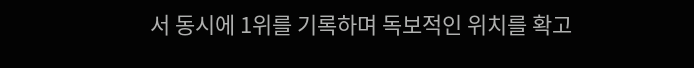서 동시에 1위를 기록하며 독보적인 위치를 확고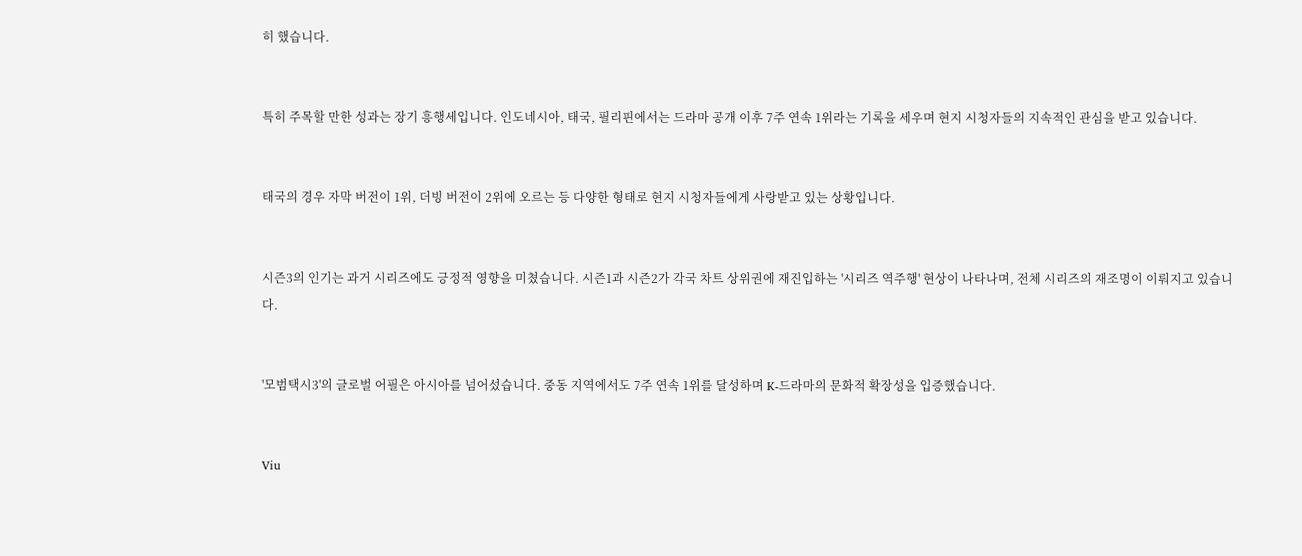히 했습니다.


특히 주목할 만한 성과는 장기 흥행세입니다. 인도네시아, 태국, 필리핀에서는 드라마 공개 이후 7주 연속 1위라는 기록을 세우며 현지 시청자들의 지속적인 관심을 받고 있습니다.


태국의 경우 자막 버전이 1위, 더빙 버전이 2위에 오르는 등 다양한 형태로 현지 시청자들에게 사랑받고 있는 상황입니다.


시즌3의 인기는 과거 시리즈에도 긍정적 영향을 미쳤습니다. 시즌1과 시즌2가 각국 차트 상위권에 재진입하는 '시리즈 역주행' 현상이 나타나며, 전체 시리즈의 재조명이 이뤄지고 있습니다.


'모범택시3'의 글로벌 어필은 아시아를 넘어섰습니다. 중동 지역에서도 7주 연속 1위를 달성하며 K-드라마의 문화적 확장성을 입증했습니다.


Viu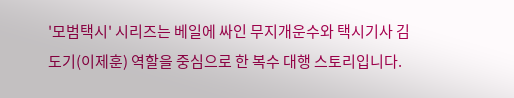'모범택시' 시리즈는 베일에 싸인 무지개운수와 택시기사 김도기(이제훈) 역할을 중심으로 한 복수 대행 스토리입니다.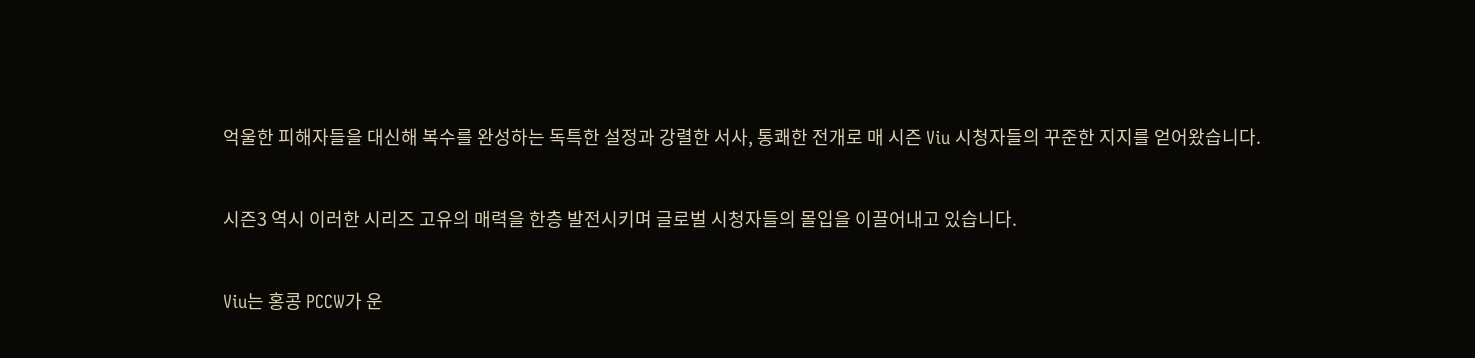억울한 피해자들을 대신해 복수를 완성하는 독특한 설정과 강렬한 서사, 통쾌한 전개로 매 시즌 Viu 시청자들의 꾸준한 지지를 얻어왔습니다.


시즌3 역시 이러한 시리즈 고유의 매력을 한층 발전시키며 글로벌 시청자들의 몰입을 이끌어내고 있습니다.


Viu는 홍콩 PCCW가 운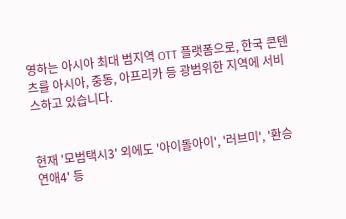영하는 아시아 최대 범지역 OTT 플랫폼으로, 한국 콘텐츠를 아시아, 중동, 아프리카 등 광범위한 지역에 서비스하고 있습니다.


현재 '모범택시3' 외에도 '아이돌아이', '러브미', '환승연애4' 등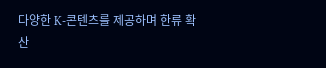다양한 K-콘텐츠를 제공하며 한류 확산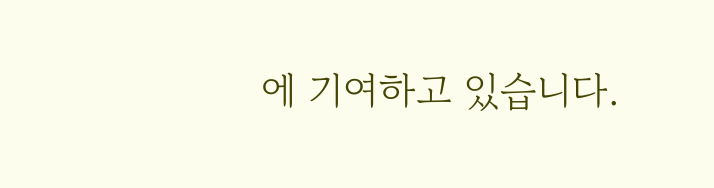에 기여하고 있습니다.